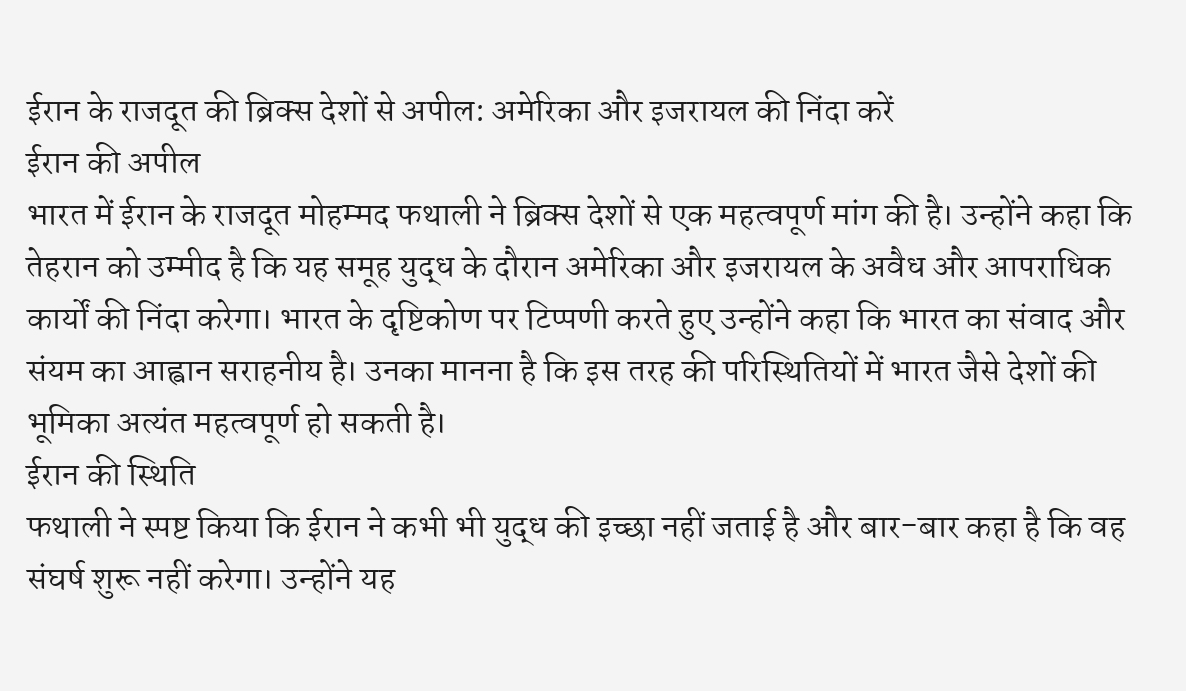ईरान के राजदूत की ब्रिक्स देशों से अपील: अमेरिका और इजरायल की निंदा करें
ईरान की अपील
भारत में ईरान के राजदूत मोहम्मद फथाली ने ब्रिक्स देशों से एक महत्वपूर्ण मांग की है। उन्होंने कहा कि तेहरान को उम्मीद है कि यह समूह युद्ध के दौरान अमेरिका और इजरायल के अवैध और आपराधिक कार्यों की निंदा करेगा। भारत के दृष्टिकोण पर टिप्पणी करते हुए उन्होंने कहा कि भारत का संवाद और संयम का आह्वान सराहनीय है। उनका मानना है कि इस तरह की परिस्थितियों में भारत जैसे देशों की भूमिका अत्यंत महत्वपूर्ण हो सकती है।
ईरान की स्थिति
फथाली ने स्पष्ट किया कि ईरान ने कभी भी युद्ध की इच्छा नहीं जताई है और बार-बार कहा है कि वह संघर्ष शुरू नहीं करेगा। उन्होंने यह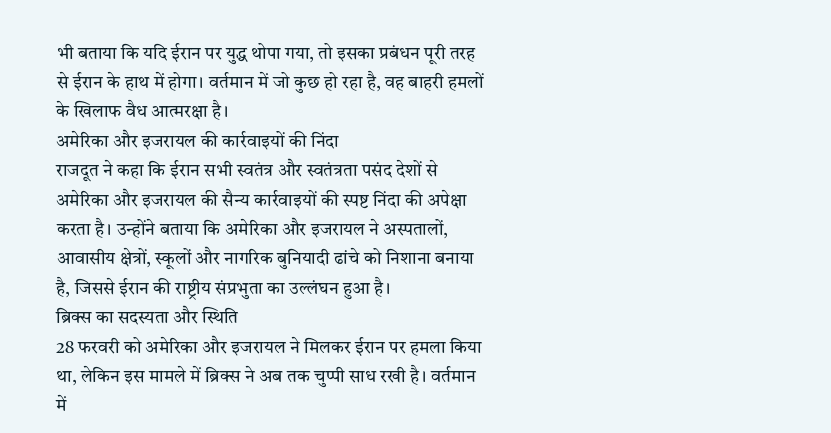भी बताया कि यदि ईरान पर युद्ध थोपा गया, तो इसका प्रबंधन पूरी तरह से ईरान के हाथ में होगा। वर्तमान में जो कुछ हो रहा है, वह बाहरी हमलों के खिलाफ वैध आत्मरक्षा है।
अमेरिका और इजरायल की कार्रवाइयों की निंदा
राजदूत ने कहा कि ईरान सभी स्वतंत्र और स्वतंत्रता पसंद देशों से अमेरिका और इजरायल की सैन्य कार्रवाइयों की स्पष्ट निंदा की अपेक्षा करता है। उन्होंने बताया कि अमेरिका और इजरायल ने अस्पतालों, आवासीय क्षेत्रों, स्कूलों और नागरिक बुनियादी ढांचे को निशाना बनाया है, जिससे ईरान की राष्ट्रीय संप्रभुता का उल्लंघन हुआ है।
ब्रिक्स का सदस्यता और स्थिति
28 फरवरी को अमेरिका और इजरायल ने मिलकर ईरान पर हमला किया था, लेकिन इस मामले में ब्रिक्स ने अब तक चुप्पी साध रखी है। वर्तमान में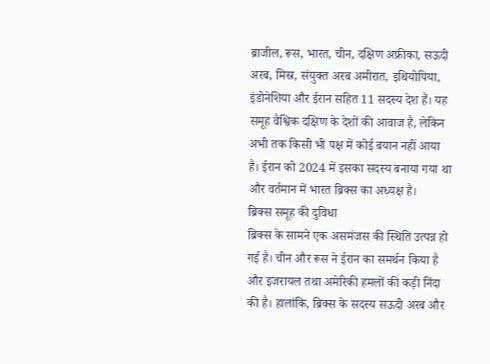ब्राजील, रूस, भारत, चीन, दक्षिण अफ्रीका, सऊदी अरब, मिस्र, संयुक्त अरब अमीरात, इथियोपिया, इंडोनेशिया और ईरान सहित 11 सदस्य देश हैं। यह समूह वैश्विक दक्षिण के देशों की आवाज है, लेकिन अभी तक किसी भी पक्ष में कोई बयान नहीं आया है। ईरान को 2024 में इसका सदस्य बनाया गया था और वर्तमान में भारत ब्रिक्स का अध्यक्ष है।
ब्रिक्स समूह की दुविधा
ब्रिक्स के सामने एक असमंजस की स्थिति उत्पन्न हो गई है। चीन और रूस ने ईरान का समर्थन किया है और इजरायल तथा अमेरिकी हमलों की कड़ी निंदा की है। हालांकि, ब्रिक्स के सदस्य सऊदी अरब और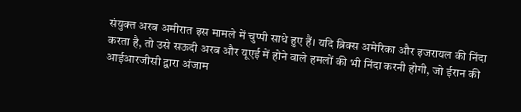संयुक्त अरब अमीरात इस मामले में चुप्पी साधे हुए हैं। यदि ब्रिक्स अमेरिका और इजरायल की निंदा करता है, तो उसे सऊदी अरब और यूएई में होने वाले हमलों की भी निंदा करनी होगी, जो ईरान की आईआरजीसी द्वारा अंजाम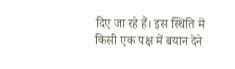दिए जा रहे हैं। इस स्थिति में किसी एक पक्ष में बयान देने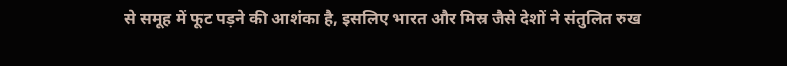से समूह में फूट पड़ने की आशंका है, इसलिए भारत और मिस्र जैसे देशों ने संतुलित रुख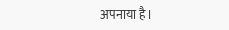अपनाया है।